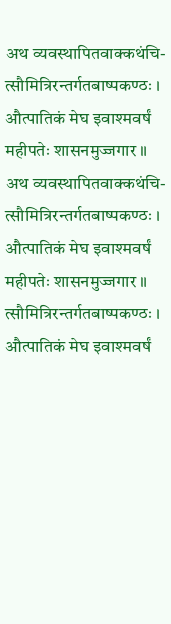अथ व्यवस्थापितवाक्कथंचि-
त्सौमित्रिरन्तर्गतबाष्पकण्ठः ।
औत्पातिकं मेघ इवाश्मवर्षं
महीपतेः शासनमुज्जगार ॥
अथ व्यवस्थापितवाक्कथंचि-
त्सौमित्रिरन्तर्गतबाष्पकण्ठः ।
औत्पातिकं मेघ इवाश्मवर्षं
महीपतेः शासनमुज्जगार ॥
त्सौमित्रिरन्तर्गतबाष्पकण्ठः ।
औत्पातिकं मेघ इवाश्मवर्षं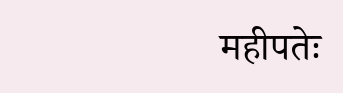महीपतेः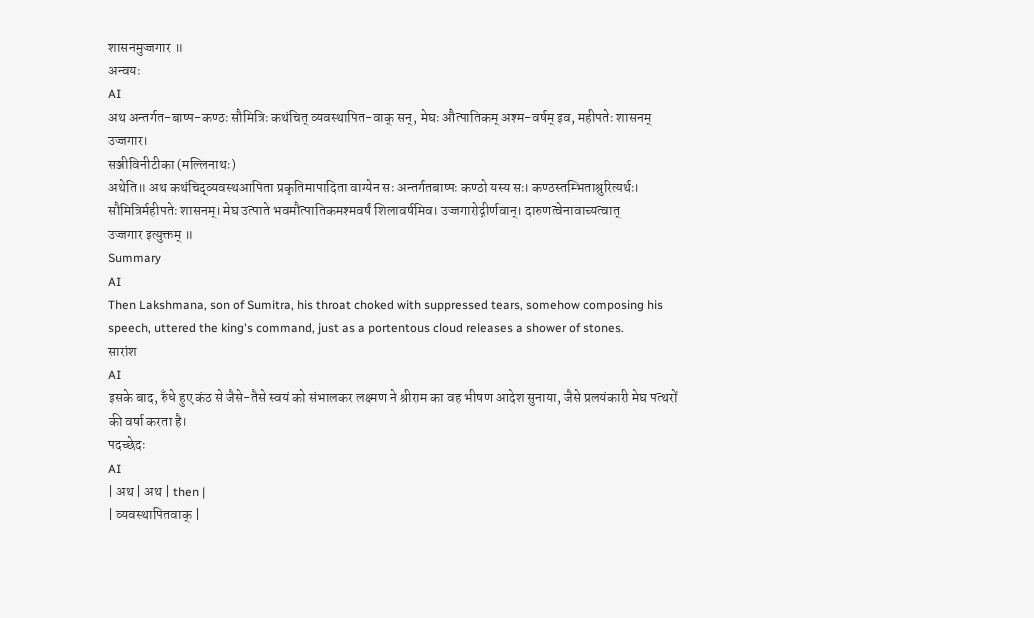शासनमुज्जगार ॥
अन्वयः
AI
अथ अन्तर्गत-बाष्प-कण्ठः सौमित्रिः कथंचित् व्यवस्थापित-वाक् सन्, मेघः औत्पातिकम् अश्म-वर्षम् इव, महीपतेः शासनम् उज्जगार।
सञ्जीविनीटीका (मल्लिनाथः)
अथेति॥ अथ कथंचिद्व्यवस्थआपिता प्रकृतिमापादिता वाग्येन सः अन्तर्गतबाष्पः कण्ठो यस्य सः। कण्ठस्तम्भिताश्रुरित्यर्थः। सौमित्रिर्महीपतेः शासनम्। मेघ उत्पाते भवमौत्पातिकमश्मवर्षं शिलावर्षमिव। उज्जगारोद्गीर्णवान्। दारुणत्वेनावाच्यत्वात्
उज्जगार इत्युक्तम् ॥
Summary
AI
Then Lakshmana, son of Sumitra, his throat choked with suppressed tears, somehow composing his speech, uttered the king's command, just as a portentous cloud releases a shower of stones.
सारांश
AI
इसके बाद, रुँधे हुए कंठ से जैसे-तैसे स्वयं को संभालकर लक्ष्मण ने श्रीराम का वह भीषण आदेश सुनाया, जैसे प्रलयंकारी मेघ पत्थरों की वर्षा करता है।
पदच्छेदः
AI
| अथ | अथ | then |
| व्यवस्थापितवाक् |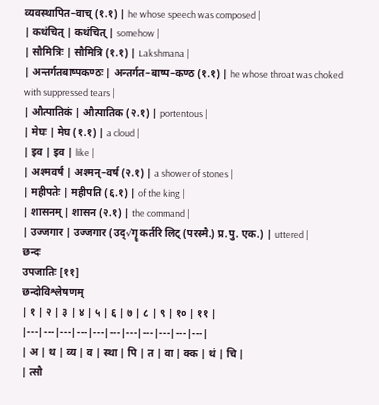व्यवस्थापित–वाच् (१.१) | he whose speech was composed |
| कथंचित् | कथंचित् | somehow |
| सौमित्रिः | सौमित्रि (१.१) | Lakshmana |
| अन्तर्गतबाष्पकण्ठः | अन्तर्गत–बाष्प–कण्ठ (१.१) | he whose throat was choked with suppressed tears |
| औत्पातिकं | औत्पातिक (२.१) | portentous |
| मेघः | मेघ (१.१) | a cloud |
| इव | इव | like |
| अश्मवर्षं | अश्मन्–वर्ष (२.१) | a shower of stones |
| महीपतेः | महीपति (६.१) | of the king |
| शासनम् | शासन (२.१) | the command |
| उज्जगार | उज्जगार (उद्√गॄ कर्तरि लिट् (परस्मै.) प्र.पु. एक.) | uttered |
छन्दः
उपजातिः [११]
छन्दोविश्लेषणम्
| १ | २ | ३ | ४ | ५ | ६ | ७ | ८ | ९ | १० | ११ |
|---|---|---|---|---|---|---|---|---|---|---|
| अ | थ | व्य | व | स्था | पि | त | वा | क्क | थं | चि |
| त्सौ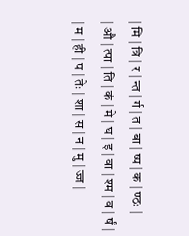| मि | त्रि | र | न्त | र्ग | त | बा | ष्प | क | ण्ठः |
| औ | त्पा | ति | कं | मे | घ | इ | वा | श्म | व | र्षं |
| म | ही | प | तेः | शा | स | न | मु | ज्ज |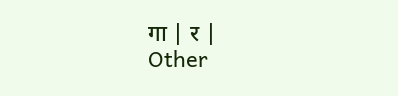गा | र |
Other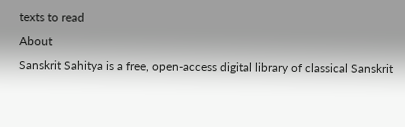texts to read
About
Sanskrit Sahitya is a free, open-access digital library of classical Sanskrit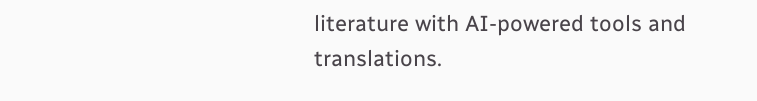literature with AI-powered tools and translations.